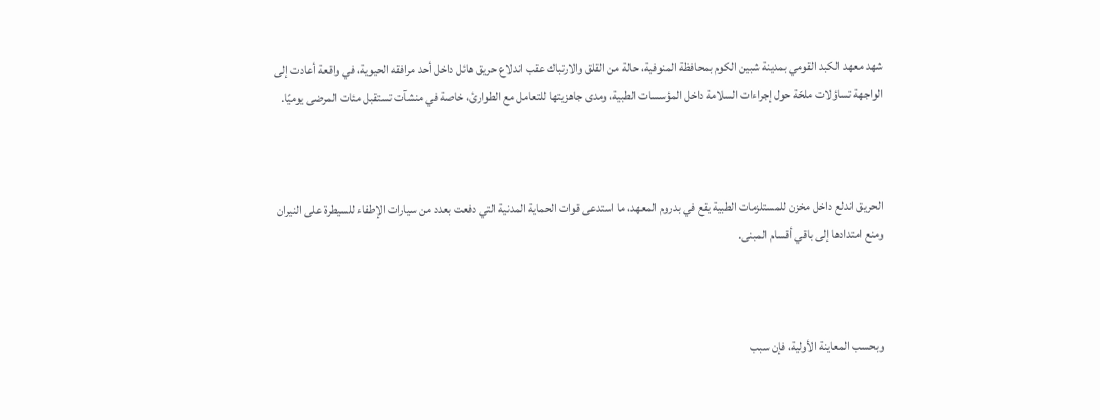شهد معهد الكبد القومي بمدينة شبين الكوم بمحافظة المنوفية، حالة من القلق والارتباك عقب اندلاع حريق هائل داخل أحد مرافقه الحيوية، في واقعة أعادت إلى الواجهة تساؤلات ملحّة حول إجراءات السلامة داخل المؤسسات الطبية، ومدى جاهزيتها للتعامل مع الطوارئ، خاصة في منشآت تستقبل مئات المرضى يوميًا.



الحريق اندلع داخل مخزن للمستلزمات الطبية يقع في بدروم المعهد، ما استدعى قوات الحماية المدنية التي دفعت بعدد من سيارات الإطفاء للسيطرة على النيران ومنع امتدادها إلى باقي أقسام المبنى.



وبحسب المعاينة الأولية، فإن سبب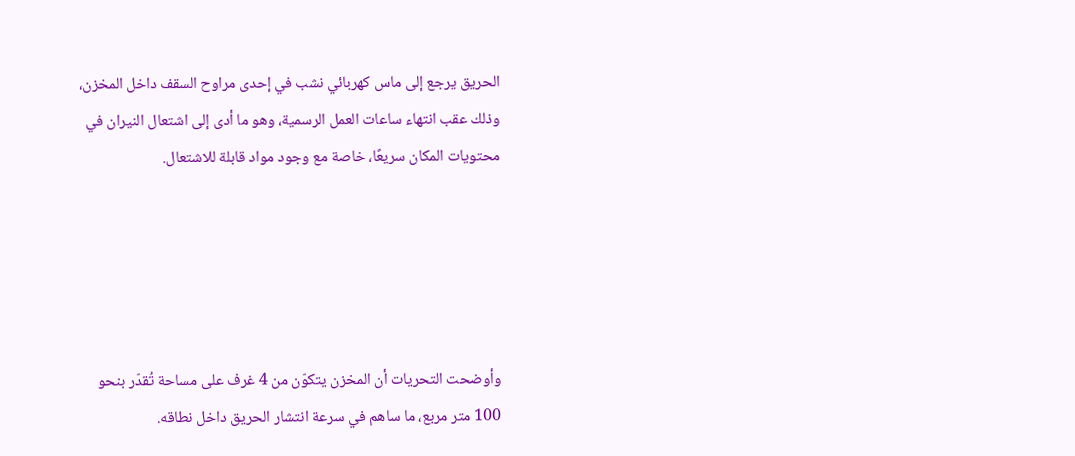الحريق يرجع إلى ماس كهربائي نشب في إحدى مراوح السقف داخل المخزن، وذلك عقب انتهاء ساعات العمل الرسمية، وهو ما أدى إلى اشتعال النيران في محتويات المكان سريعًا، خاصة مع وجود مواد قابلة للاشتعال.





وأوضحت التحريات أن المخزن يتكوّن من 4 غرف على مساحة تُقدّر بنحو 100 متر مربع، ما ساهم في سرعة انتشار الحريق داخل نطاقه.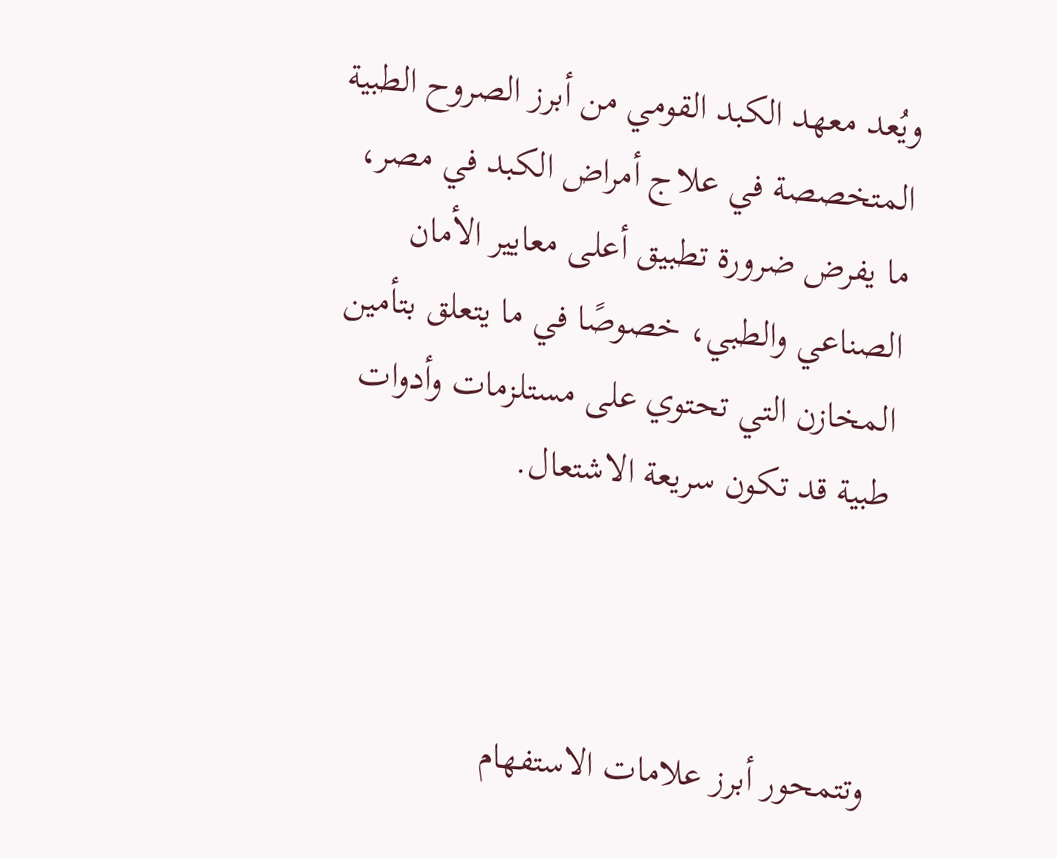ويُعد معهد الكبد القومي من أبرز الصروح الطبية المتخصصة في علاج أمراض الكبد في مصر، ما يفرض ضرورة تطبيق أعلى معايير الأمان الصناعي والطبي، خصوصًا في ما يتعلق بتأمين المخازن التي تحتوي على مستلزمات وأدوات طبية قد تكون سريعة الاشتعال.



وتتمحور أبرز علامات الاستفهام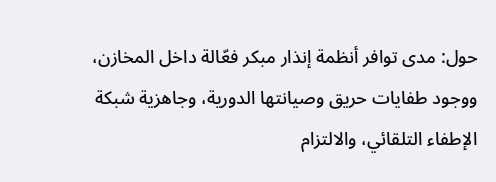حول: مدى توافر أنظمة إنذار مبكر فعّالة داخل المخازن، ووجود طفايات حريق وصيانتها الدورية، وجاهزية شبكة الإطفاء التلقائي، والالتزام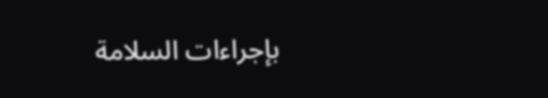بإجراءات السلامة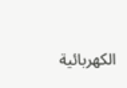الكهربائية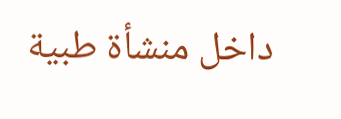داخل منشأة طبية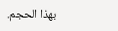بهذا الحجم.